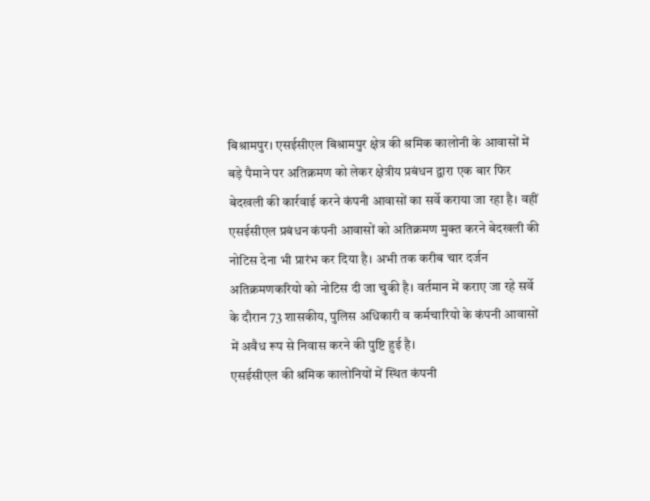बिश्रामपुर। एसईसीएल बिश्रामपुर क्षेत्र की श्रमिक कालोनी के आवासों में बड़े पैमाने पर अतिक्रमण को लेकर क्षेत्रीय प्रबंधन द्वारा एक बार फिर बेदखली की कार्रवाई करने कंपनी आवासों का सर्वे कराया जा रहा है। वहीं एसईसीएल प्रबंधन कंपनी आवासों को अतिक्रमण मुक्त करने बेदखली की नोटिस देना भी प्रारंभ कर दिया है। अभी तक करीब चार दर्जन अतिक्रमणकरियो को नोटिस दी जा चुकी है। वर्तमान में कराए जा रहे सर्वे के दौरान 73 शासकीय, पुलिस अधिकारी व कर्मचारियो के कंपनी आवासों में अवैध रूप से निवास करने की पुष्टि हुई है।
एसईसीएल की श्रमिक कालोनियों में स्थित कंपनी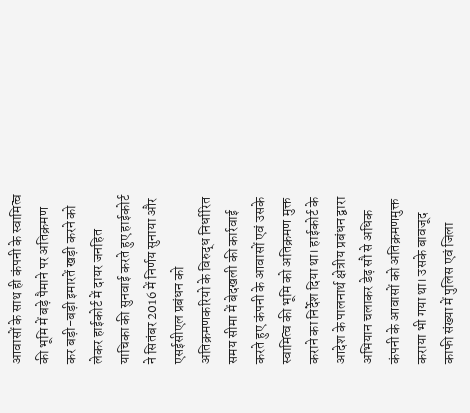आवासों के साथ ही कंपनी के स्वामित्व की भूमि में बड़े पैमाने पर अतिक्रमण कर बड़ी-बड़ी इमारतें खड़ी करने को लेकर हाईकोर्ट में दायर जनहित याचिका की सुनवाई करते हुए हाईकोर्ट ने सितंबर 2016 में निर्णय सुनाया और एसईसीएल प्रबंधन को अतिक्रमणकरियो के विरुद्ध निर्धारित समय सीमा में बेदखली की कार्रवाई करते हुए कंपनी के आवासों एवं उसके स्वामित्व की भूमि को अतिक्रमण मुक्त कराने का निर्देश दिया था। हाईकोर्ट के आदेश के पालनार्थ क्षेत्रीय प्रबंधन द्वारा अभियान चलाकर डेढ़ सौ से अधिक कंपनी के आवासों को अतिक्रमणमुक्त कराया भी गया था। उसके बावजूद काफी संख्या में पुलिस एवं जिला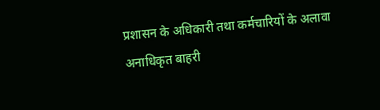प्रशासन के अधिकारी तथा कर्मचारियों के अलावा अनाधिकृत बाहरी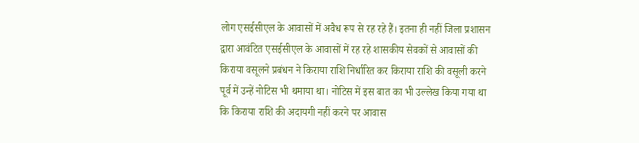लोग एसईसीएल के आवासों में अवैध रूप से रह रहे हैं। इतना ही नहीं जिला प्रशासन द्वारा आवंटित एसईसीएल के आवासों में रह रहे शासकीय सेवकों से आवासों की किराया वसूलने प्रबंधन ने किराया राशि निर्धारित कर किराया राशि की वसूली करने पूर्व में उन्हें नोटिस भी थमाया था। नोटिस में इस बात का भी उल्लेख किया गया था कि किराया राशि की अदायगी नहीं करने पर आवास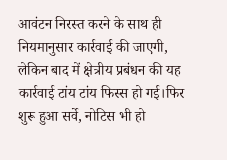आवंटन निरस्त करने के साथ ही नियमानुसार कार्रवाई की जाएगी, लेकिन बाद में क्षेत्रीय प्रबंधन की यह कार्रवाई टांय टांय फिस्स हो गई।फिर शुरू हुआ सर्वे, नोटिस भी हो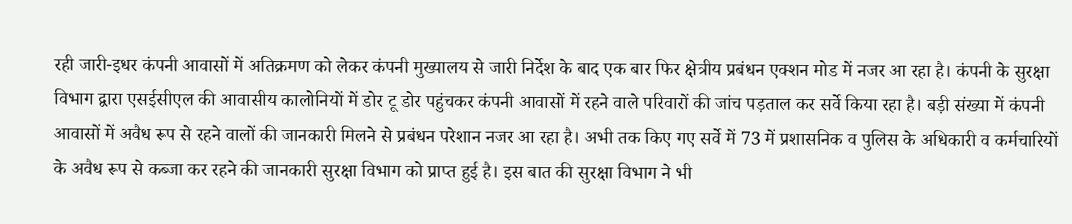रही जारी-इधर कंपनी आवासों में अतिक्रमण को लेकर कंपनी मुख्यालय से जारी निर्देश के बाद एक बार फिर क्षेत्रीय प्रबंधन एक्शन मोड में नजर आ रहा है। कंपनी के सुरक्षा विभाग द्वारा एसईसीएल की आवासीय कालोनियों में डोर टू डोर पहुंचकर कंपनी आवासों में रहने वाले परिवारों की जांच पड़ताल कर सर्वे किया रहा है। बड़ी संख्या में कंपनी आवासों में अवैध रूप से रहने वालों की जानकारी मिलने से प्रबंधन परेशान नजर आ रहा है। अभी तक किए गए सर्वे में 73 में प्रशासनिक व पुलिस के अधिकारी व कर्मचारियों के अवैध रूप से कब्जा कर रहने की जानकारी सुरक्षा विभाग को प्राप्त हुई है। इस बात की सुरक्षा विभाग ने भी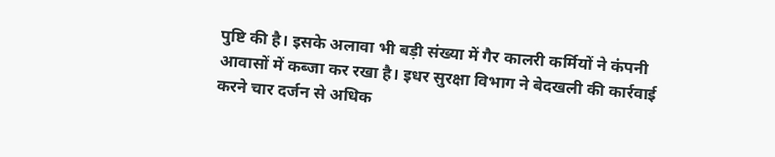पुष्टि की है। इसके अलावा भी बड़ी संख्या में गैर कालरी कर्मियों ने कंपनी आवासों में कब्जा कर रखा है। इधर सुरक्षा विभाग ने बेदखली की कार्रवाई करने चार दर्जन से अधिक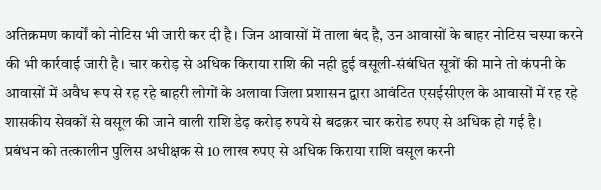अतिक्रमण कार्यों को नोटिस भी जारी कर दी है। जिन आवासों में ताला बंद है, उन आवासों के बाहर नोटिस चस्पा करने की भी कार्रवाई जारी है। चार करोड़ से अधिक किराया राशि की नही हुई वसूली-संबंधित सूत्रों की माने तो कंपनी के आवासों में अवैध रूप से रह रहे बाहरी लोगों के अलावा जिला प्रशासन द्वारा आवंटित एसईसीएल के आवासों में रह रहे शासकीय सेवकों से वसूल की जाने वाली राशि डेढ़ करोड़ रुपये से बढक़र चार करोड रुपए से अधिक हो गई है।
प्रबंधन को तत्कालीन पुलिस अधीक्षक से 10 लाख रुपए से अधिक किराया राशि वसूल करनी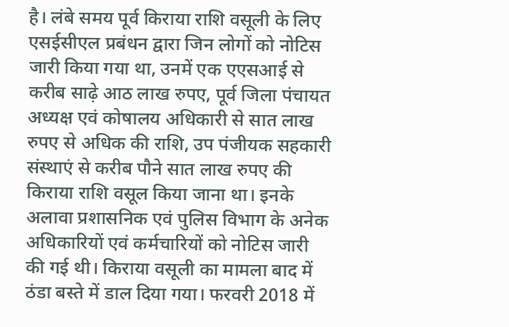है। लंबे समय पूर्व किराया राशि वसूली के लिए एसईसीएल प्रबंधन द्वारा जिन लोगों को नोटिस जारी किया गया था, उनमें एक एएसआई से करीब साढ़े आठ लाख रुपए, पूर्व जिला पंचायत अध्यक्ष एवं कोषालय अधिकारी से सात लाख रुपए से अधिक की राशि, उप पंजीयक सहकारी संस्थाएं से करीब पौने सात लाख रुपए की किराया राशि वसूल किया जाना था। इनके अलावा प्रशासनिक एवं पुलिस विभाग के अनेक अधिकारियों एवं कर्मचारियों को नोटिस जारी की गई थी। किराया वसूली का मामला बाद में ठंडा बस्ते में डाल दिया गया। फरवरी 2018 में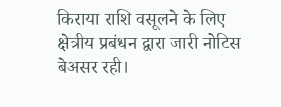किराया राशि वसूलने के लिए क्षेत्रीय प्रबंधन द्वारा जारी नोटिस बेअसर रही।